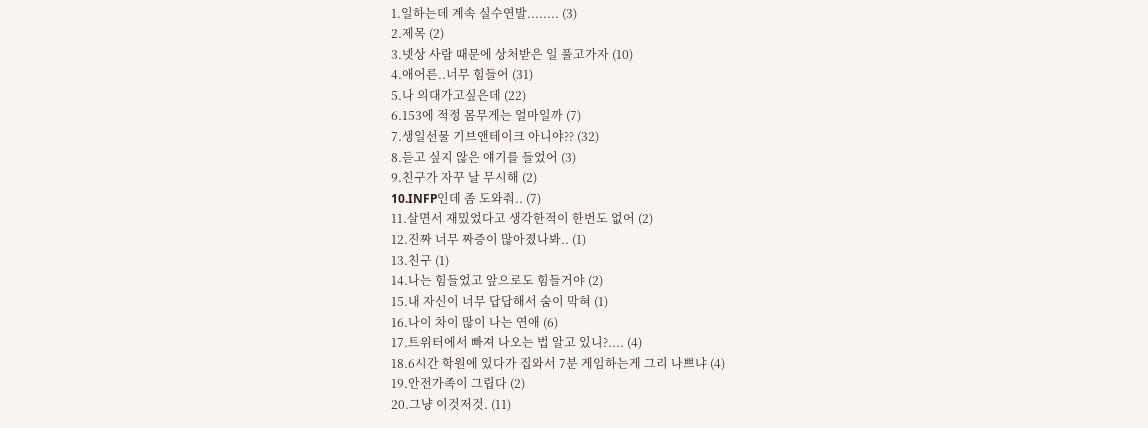1.일하는데 계속 실수연발........ (3)
2.제목 (2)
3.넷상 사람 때문에 상처받은 일 풀고가자 (10)
4.애어른..너무 힘들어 (31)
5.나 의대가고싶은데 (22)
6.153에 적정 몸무게는 얼마일까 (7)
7.생일선물 기브앤테이크 아니야?? (32)
8.듣고 싶지 않은 얘기를 들었어 (3)
9.친구가 자꾸 날 무시해 (2)
10.INFP인데 좀 도와줘.. (7)
11.살면서 재밌었다고 생각한적이 한번도 없어 (2)
12.진짜 너무 짜증이 많아졌나봐.. (1)
13.친구 (1)
14.나는 힘들었고 앞으로도 힘들거야 (2)
15.내 자신이 너무 답답해서 숨이 막혀 (1)
16.나이 차이 많이 나는 연애 (6)
17.트위터에서 빠져 나오는 법 알고 있니?.... (4)
18.6시간 학원에 있다가 집와서 7분 게임하는게 그리 나쁘냐 (4)
19.안전가족이 그립다 (2)
20.그냥 이것저것. (11)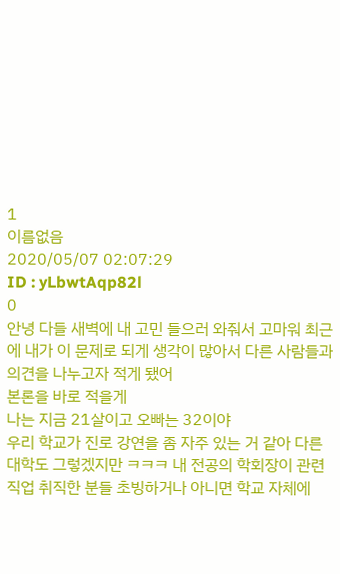1
이름없음
2020/05/07 02:07:29
ID : yLbwtAqp82l
0
안녕 다들 새벽에 내 고민 들으러 와줘서 고마워 최근에 내가 이 문제로 되게 생각이 많아서 다른 사람들과 의견을 나누고자 적게 됐어
본론을 바로 적을게
나는 지금 21살이고 오빠는 32이야
우리 학교가 진로 강연을 좀 자주 있는 거 같아 다른 대학도 그렇겠지만 ㅋㅋㅋ 내 전공의 학회장이 관련 직업 취직한 분들 초빙하거나 아니면 학교 자체에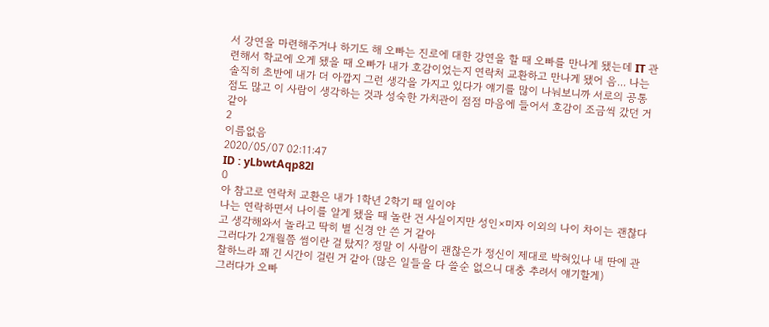서 강연을 마련해주거나 하기도 해 오빠는 진로에 대한 강연을 할 때 오빠를 만나게 됐는데 IT 관련해서 학교에 오게 됐을 때 오빠가 내가 호감이었는지 연락처 교환하고 만나게 됐어 음... 나는 솔직히 초반에 내가 더 아깝지 그런 생각을 가지고 있다가 얘기를 많이 나눠보니까 서로의 공통점도 많고 이 사람이 생각하는 것과 성숙한 가치관이 점점 마음에 들어서 호감이 조금씩 갔던 거 같아
2
이름없음
2020/05/07 02:11:47
ID : yLbwtAqp82l
0
아 참고로 연락처 교환은 내가 1학년 2학기 때 일이야
나는 연락하면서 나이를 알게 됐을 때 놀란 건 사실이지만 성인×미자 이외의 나이 차이는 괜찮다고 생각해와서 놀라고 딱히 별 신경 안 쓴 거 같아
그러다가 2개월쯤 썸이란 걸 탔지? 정말 이 사람이 괜찮은가 정신이 제대로 박혀있나 내 딴에 관찰하느라 꽤 긴 시간이 걸린 거 같아 (많은 일들을 다 쓸순 없으니 대충 추려서 얘기할게)
그러다가 오빠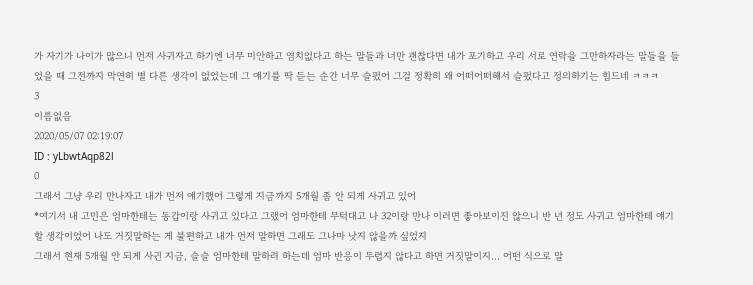가 자기가 나이가 많으니 먼저 사귀자고 하기엔 너무 미안하고 염치없다고 하는 말들과 너만 괜찮다면 내가 포기하고 우리 서로 연락을 그만하자라는 말들을 들었을 때 그전까지 막연히 별 다른 생각이 없었는데 그 얘기를 딱 듣는 순간 너무 슬펐어 그걸 정확히 왜 어떠어떠해서 슬펐다고 정의하기는 힘드네 ㅋㅋㅋ
3
이름없음
2020/05/07 02:19:07
ID : yLbwtAqp82l
0
그래서 그냥 우리 만나자고 내가 먼저 얘기했어 그렇게 지금까지 5개월 좀 안 되게 사귀고 있어
*여기서 내 고민은 엄마한테는 동갑이랑 사귀고 있다고 그랬어 엄마한테 무턱대고 나 32이랑 만나 이러면 좋아보이진 않으니 반 년 정도 사귀고 엄마한테 얘기할 생각이었어 나도 거짓말하는 게 불편하고 내가 먼저 말하면 그래도 그나마 낫지 않을까 싶었지
그래서 현재 5개월 안 되게 사귄 지금, 슬슬 엄마한테 말하려 하는데 엄마 반응이 두렵지 않다고 하면 거짓말이지... 어떤 식으로 말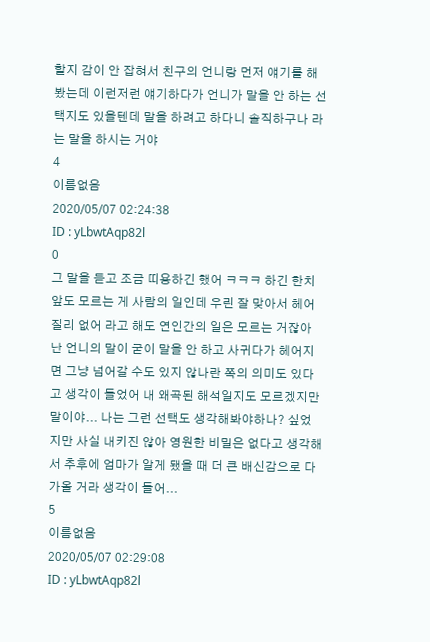할지 감이 안 잡혀서 친구의 언니랑 먼저 얘기를 해봤는데 이런저런 얘기하다가 언니가 말을 안 하는 선택지도 있을텐데 말을 하려고 하다니 솔직하구나 라는 말을 하시는 거야
4
이름없음
2020/05/07 02:24:38
ID : yLbwtAqp82l
0
그 말을 듣고 조금 띠용하긴 했어 ㅋㅋㅋ 하긴 한치 앞도 모르는 게 사람의 일인데 우린 잘 맞아서 헤어질리 없어 라고 해도 연인간의 일은 모르는 거잖아 난 언니의 말이 굳이 말을 안 하고 사귀다가 헤어지면 그냥 넘어갈 수도 있지 않나란 쪽의 의미도 있다고 생각이 들었어 내 왜곡된 해석일지도 모르겠지만 말이야... 나는 그런 선택도 생각해봐야하나? 싶었지만 사실 내키진 않아 영원한 비밀은 없다고 생각해서 추후에 엄마가 알게 됐을 때 더 큰 배신감으로 다가올 거라 생각이 들어...
5
이름없음
2020/05/07 02:29:08
ID : yLbwtAqp82l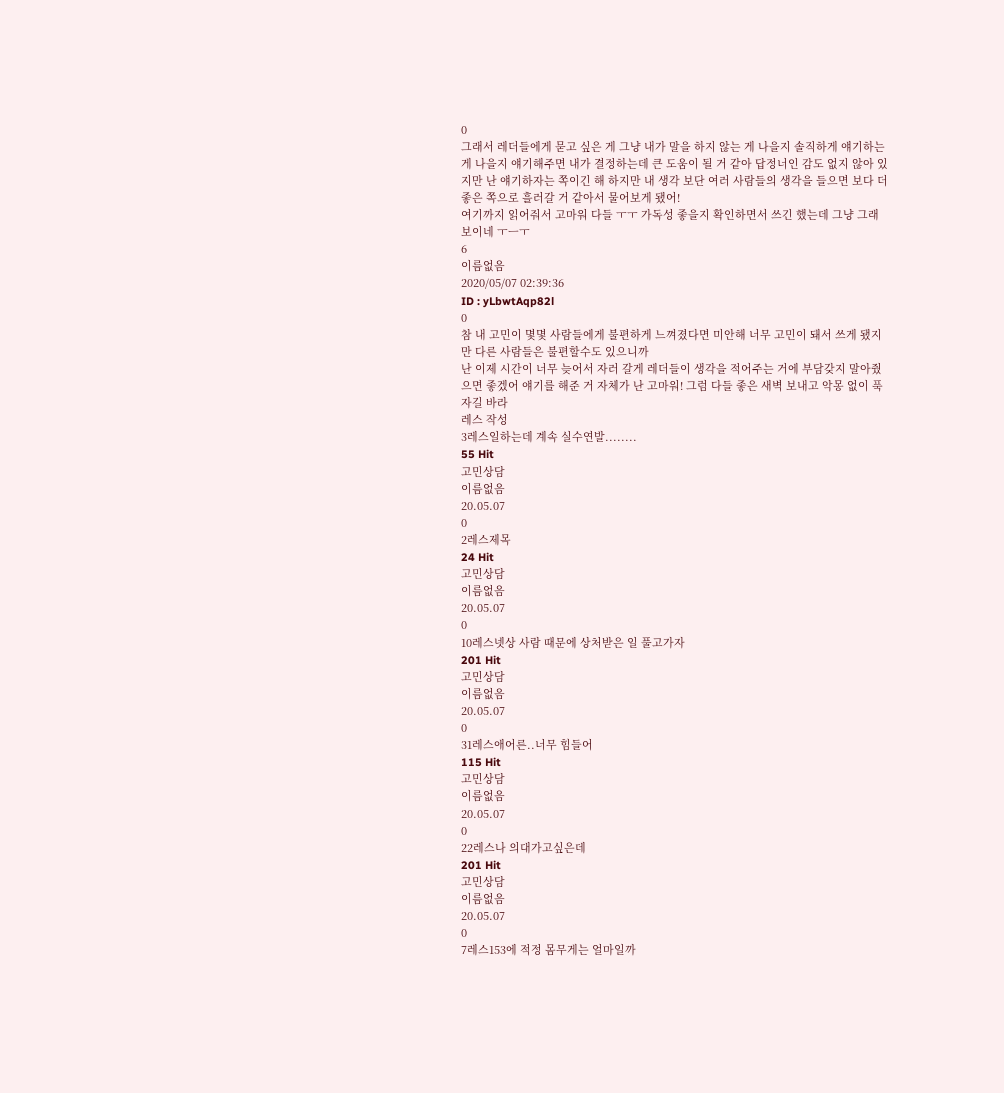0
그래서 레더들에게 묻고 싶은 게 그냥 내가 말을 하지 않는 게 나을지 솔직하게 얘기하는 게 나을지 얘기해주면 내가 결정하는데 큰 도움이 될 거 같아 답정너인 감도 없지 않아 있지만 난 얘기하자는 쪽이긴 해 하지만 내 생각 보단 여러 사람들의 생각을 들으면 보다 더 좋은 쪽으로 흘러갈 거 같아서 물어보게 됐어!
여기까지 읽어줘서 고마워 다들 ㅜㅜ 가독성 좋을지 확인하면서 쓰긴 했는데 그냥 그래보이네 ㅜㅡㅜ
6
이름없음
2020/05/07 02:39:36
ID : yLbwtAqp82l
0
참 내 고민이 몇몇 사람들에게 불편하게 느껴졌다면 미안해 너무 고민이 돼서 쓰게 됐지만 다른 사람들은 불편할수도 있으니까
난 이제 시간이 너무 늦어서 자러 갈게 레더들이 생각을 적어주는 거에 부담갖지 말아줬으면 좋겠어 얘기를 해준 거 자체가 난 고마워! 그럼 다들 좋은 새벽 보내고 악몽 없이 푹 자길 바라
레스 작성
3레스일하는데 계속 실수연발........
55 Hit
고민상담
이름없음
20.05.07
0
2레스제목
24 Hit
고민상담
이름없음
20.05.07
0
10레스넷상 사람 때문에 상처받은 일 풀고가자
201 Hit
고민상담
이름없음
20.05.07
0
31레스애어른..너무 힘들어
115 Hit
고민상담
이름없음
20.05.07
0
22레스나 의대가고싶은데
201 Hit
고민상담
이름없음
20.05.07
0
7레스153에 적정 몸무게는 얼마일까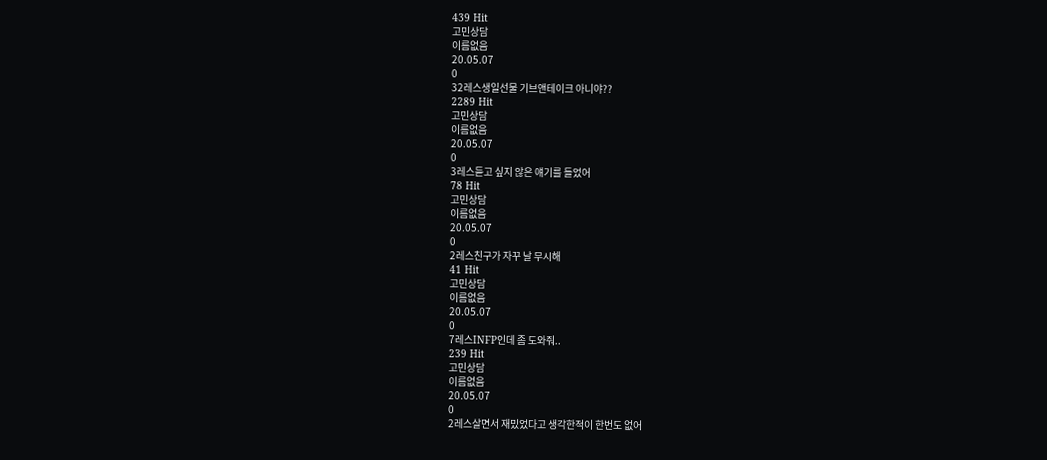439 Hit
고민상담
이름없음
20.05.07
0
32레스생일선물 기브앤테이크 아니야??
2289 Hit
고민상담
이름없음
20.05.07
0
3레스듣고 싶지 않은 얘기를 들었어
78 Hit
고민상담
이름없음
20.05.07
0
2레스친구가 자꾸 날 무시해
41 Hit
고민상담
이름없음
20.05.07
0
7레스INFP인데 좀 도와줘..
239 Hit
고민상담
이름없음
20.05.07
0
2레스살면서 재밌었다고 생각한적이 한번도 없어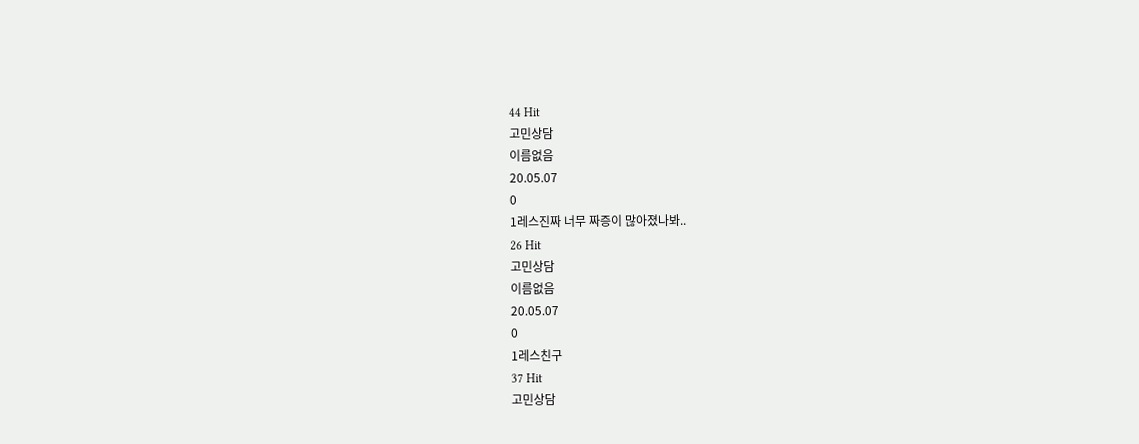44 Hit
고민상담
이름없음
20.05.07
0
1레스진짜 너무 짜증이 많아졌나봐..
26 Hit
고민상담
이름없음
20.05.07
0
1레스친구
37 Hit
고민상담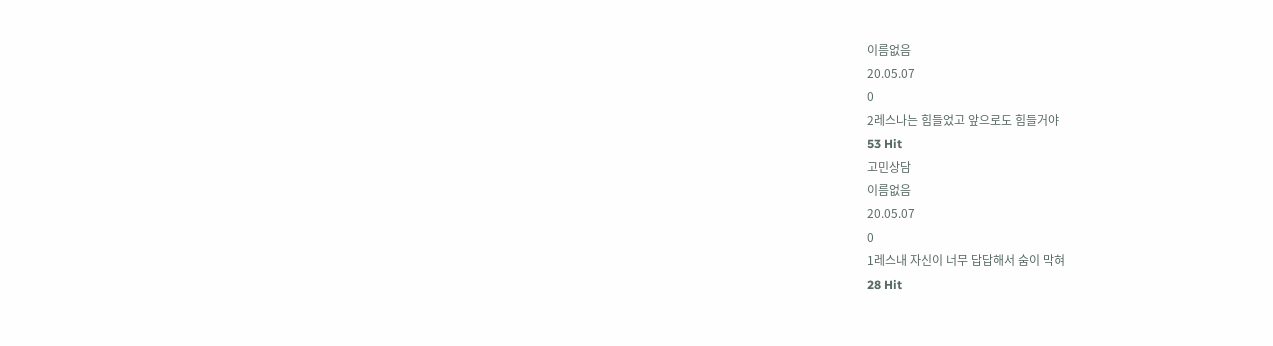이름없음
20.05.07
0
2레스나는 힘들었고 앞으로도 힘들거야
53 Hit
고민상담
이름없음
20.05.07
0
1레스내 자신이 너무 답답해서 숨이 막혀
28 Hit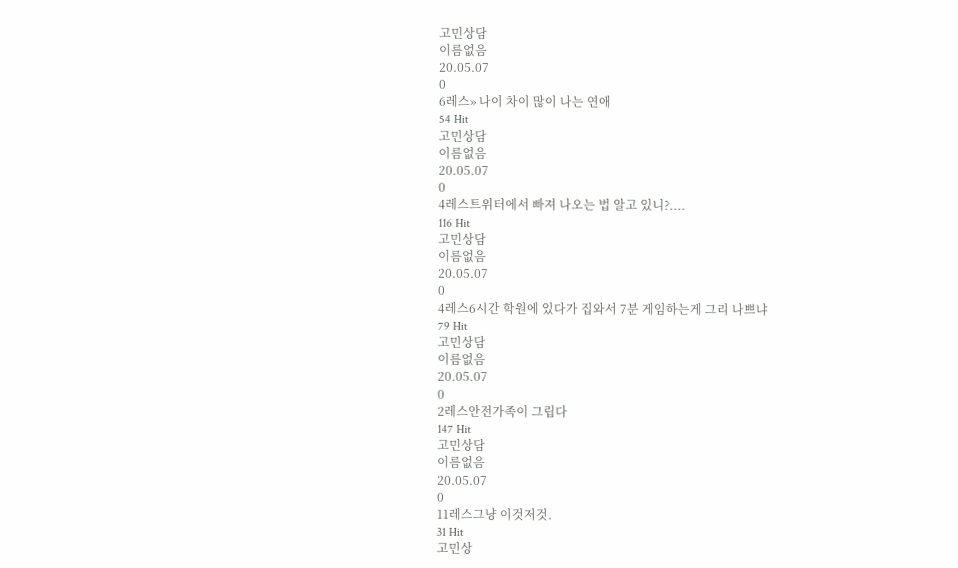고민상담
이름없음
20.05.07
0
6레스» 나이 차이 많이 나는 연애
54 Hit
고민상담
이름없음
20.05.07
0
4레스트위터에서 빠져 나오는 법 알고 있니?....
116 Hit
고민상담
이름없음
20.05.07
0
4레스6시간 학원에 있다가 집와서 7분 게임하는게 그리 나쁘냐
79 Hit
고민상담
이름없음
20.05.07
0
2레스안전가족이 그립다
147 Hit
고민상담
이름없음
20.05.07
0
11레스그냥 이것저것.
31 Hit
고민상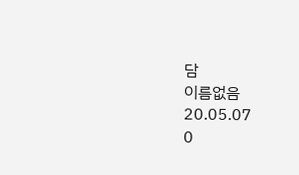담
이름없음
20.05.07
0